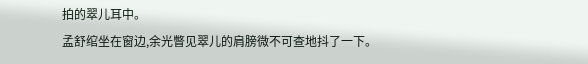拍的翠儿耳中。
孟舒绾坐在窗边,余光瞥见翠儿的肩膀微不可查地抖了一下。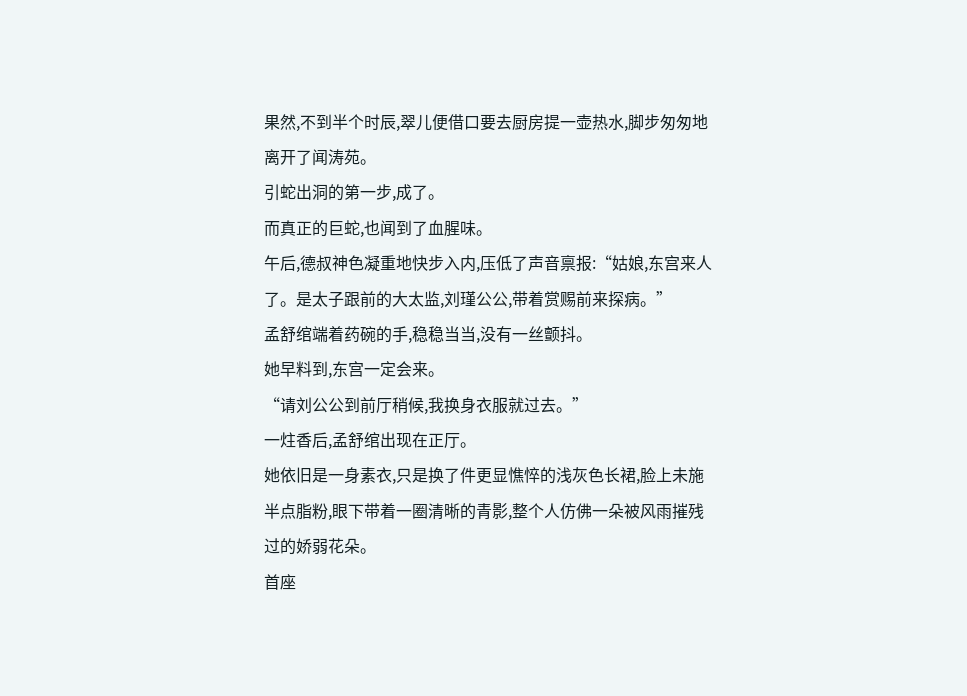果然,不到半个时辰,翠儿便借口要去厨房提一壶热水,脚步匆匆地离开了闻涛苑。
引蛇出洞的第一步,成了。
而真正的巨蛇,也闻到了血腥味。
午后,德叔神色凝重地快步入内,压低了声音禀报:“姑娘,东宫来人了。是太子跟前的大太监,刘瑾公公,带着赏赐前来探病。”
孟舒绾端着药碗的手,稳稳当当,没有一丝颤抖。
她早料到,东宫一定会来。
“请刘公公到前厅稍候,我换身衣服就过去。”
一炷香后,孟舒绾出现在正厅。
她依旧是一身素衣,只是换了件更显憔悴的浅灰色长裙,脸上未施半点脂粉,眼下带着一圈清晰的青影,整个人仿佛一朵被风雨摧残过的娇弱花朵。
首座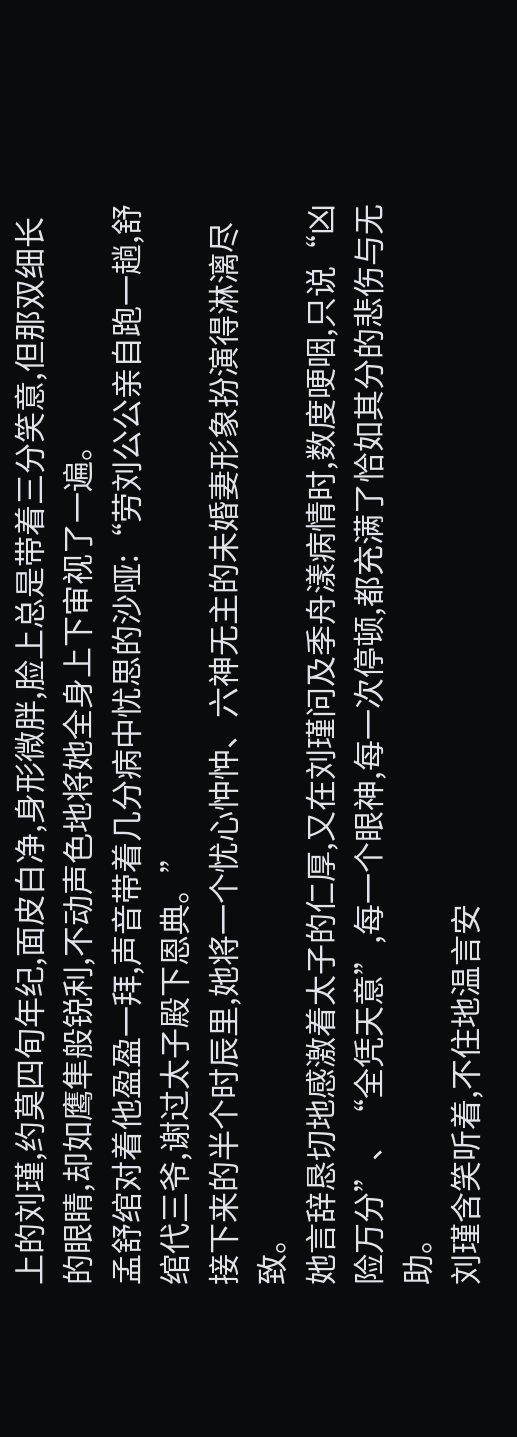上的刘瑾,约莫四旬年纪,面皮白净,身形微胖,脸上总是带着三分笑意,但那双细长的眼睛,却如鹰隼般锐利,不动声色地将她全身上下审视了一遍。
孟舒绾对着他盈盈一拜,声音带着几分病中忧思的沙哑:“劳刘公公亲自跑一趟,舒绾代三爷,谢过太子殿下恩典。”
接下来的半个时辰里,她将一个忧心忡忡、六神无主的未婚妻形象扮演得淋漓尽致。
她言辞恳切地感激着太子的仁厚,又在刘瑾问及季舟漾病情时,数度哽咽,只说“凶险万分”、“全凭天意”,每一个眼神,每一次停顿,都充满了恰如其分的悲伤与无助。
刘瑾含笑听着,不住地温言安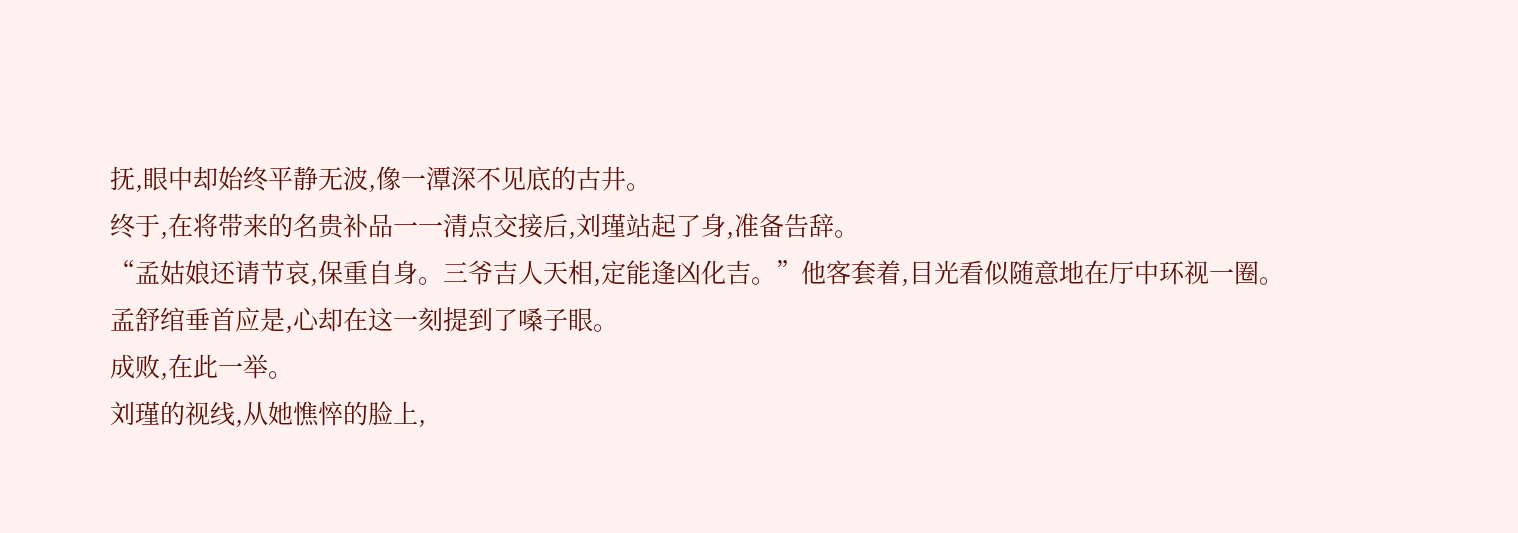抚,眼中却始终平静无波,像一潭深不见底的古井。
终于,在将带来的名贵补品一一清点交接后,刘瑾站起了身,准备告辞。
“孟姑娘还请节哀,保重自身。三爷吉人天相,定能逢凶化吉。”他客套着,目光看似随意地在厅中环视一圈。
孟舒绾垂首应是,心却在这一刻提到了嗓子眼。
成败,在此一举。
刘瑾的视线,从她憔悴的脸上,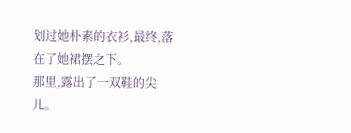划过她朴素的衣衫,最终,落在了她裙摆之下。
那里,露出了一双鞋的尖儿。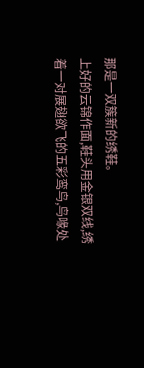那是一双簇新的绣鞋。
上好的云锦作面,鞋头用金银双线,绣着一对展翅欲飞的五彩鸾鸟,鸟喙处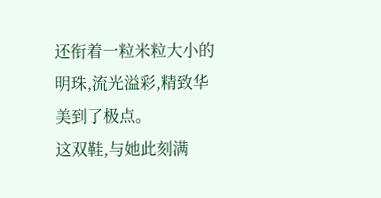还衔着一粒米粒大小的明珠,流光溢彩,精致华美到了极点。
这双鞋,与她此刻满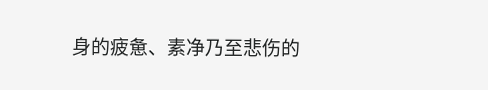身的疲惫、素净乃至悲伤的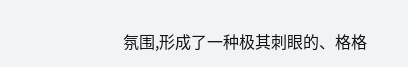氛围,形成了一种极其刺眼的、格格